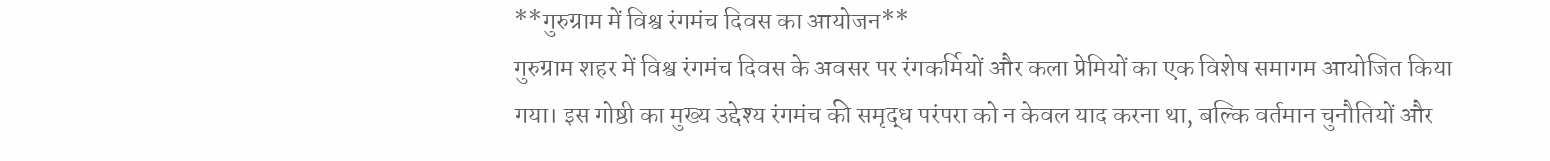**गुरुग्राम में विश्व रंगमंच दिवस का आयोजन**
गुरुग्राम शहर में विश्व रंगमंच दिवस के अवसर पर रंगकर्मियों और कला प्रेमियों का एक विशेष समागम आयोजित किया गया। इस गोष्ठी का मुख्य उद्देश्य रंगमंच की समृद्ध परंपरा को न केवल याद करना था, बल्कि वर्तमान चुनौतियों और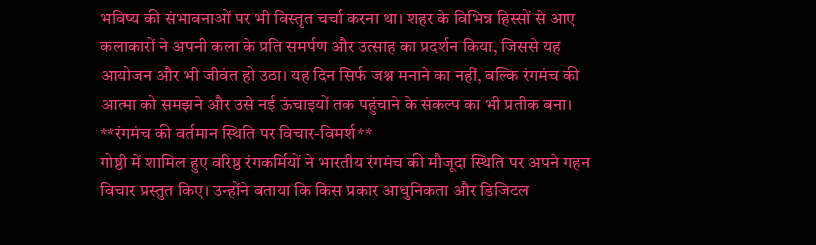भविष्य की संभावनाओं पर भी विस्तृत चर्चा करना था। शहर के विभिन्न हिस्सों से आए कलाकारों ने अपनी कला के प्रति समर्पण और उत्साह का प्रदर्शन किया, जिससे यह आयोजन और भी जीवंत हो उठा। यह दिन सिर्फ जश्न मनाने का नहीं, बल्कि रंगमंच की आत्मा को समझने और उसे नई ऊंचाइयों तक पहुंचाने के संकल्प का भी प्रतीक बना।
**रंगमंच की वर्तमान स्थिति पर विचार-विमर्श**
गोष्ठी में शामिल हुए वरिष्ठ रंगकर्मियों ने भारतीय रंगमंच की मौजूदा स्थिति पर अपने गहन विचार प्रस्तुत किए। उन्होंने बताया कि किस प्रकार आधुनिकता और डिजिटल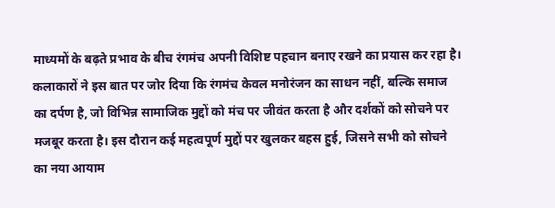माध्यमों के बढ़ते प्रभाव के बीच रंगमंच अपनी विशिष्ट पहचान बनाए रखने का प्रयास कर रहा है। कलाकारों ने इस बात पर जोर दिया कि रंगमंच केवल मनोरंजन का साधन नहीं, बल्कि समाज का दर्पण है, जो विभिन्न सामाजिक मुद्दों को मंच पर जीवंत करता है और दर्शकों को सोचने पर मजबूर करता है। इस दौरान कई महत्वपूर्ण मुद्दों पर खुलकर बहस हुई, जिसने सभी को सोचने का नया आयाम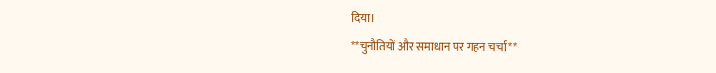दिया।
**चुनौतियों और समाधान पर गहन चर्चा**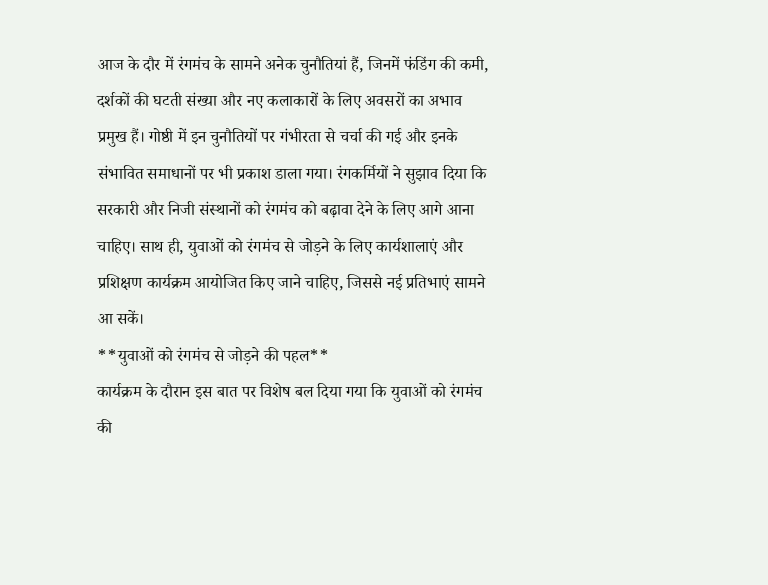आज के दौर में रंगमंच के सामने अनेक चुनौतियां हैं, जिनमें फंडिंग की कमी, दर्शकों की घटती संख्या और नए कलाकारों के लिए अवसरों का अभाव प्रमुख हैं। गोष्ठी में इन चुनौतियों पर गंभीरता से चर्चा की गई और इनके संभावित समाधानों पर भी प्रकाश डाला गया। रंगकर्मियों ने सुझाव दिया कि सरकारी और निजी संस्थानों को रंगमंच को बढ़ावा देने के लिए आगे आना चाहिए। साथ ही, युवाओं को रंगमंच से जोड़ने के लिए कार्यशालाएं और प्रशिक्षण कार्यक्रम आयोजित किए जाने चाहिए, जिससे नई प्रतिभाएं सामने आ सकें।
**युवाओं को रंगमंच से जोड़ने की पहल**
कार्यक्रम के दौरान इस बात पर विशेष बल दिया गया कि युवाओं को रंगमंच की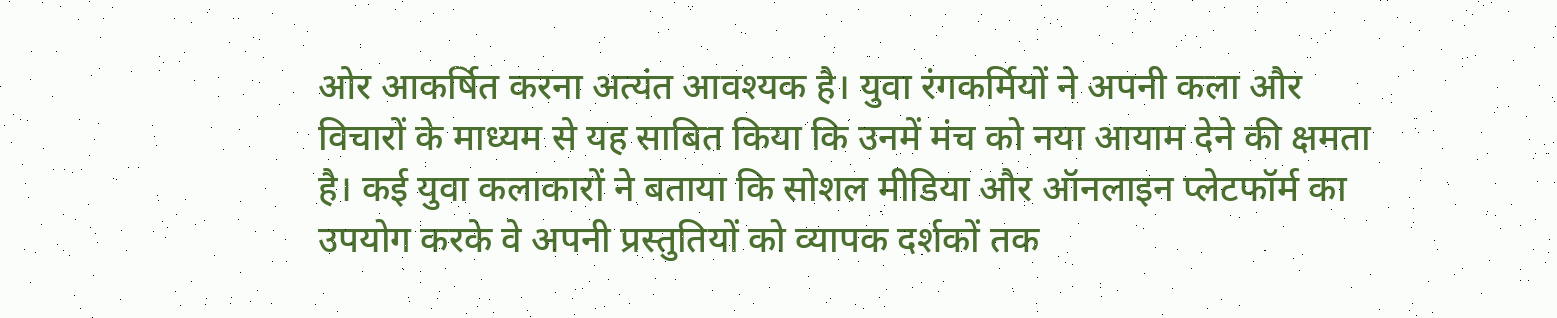ओर आकर्षित करना अत्यंत आवश्यक है। युवा रंगकर्मियों ने अपनी कला और विचारों के माध्यम से यह साबित किया कि उनमें मंच को नया आयाम देने की क्षमता है। कई युवा कलाकारों ने बताया कि सोशल मीडिया और ऑनलाइन प्लेटफॉर्म का उपयोग करके वे अपनी प्रस्तुतियों को व्यापक दर्शकों तक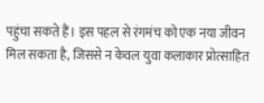पहुंचा सकते हैं। इस पहल से रंगमंच को एक नया जीवन मिल सकता है, जिससे न केवल युवा कलाकार प्रोत्साहित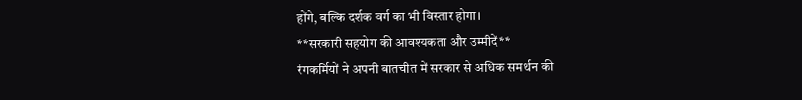होंगे, बल्कि दर्शक वर्ग का भी विस्तार होगा।
**सरकारी सहयोग की आवश्यकता और उम्मीदें**
रंगकर्मियों ने अपनी बातचीत में सरकार से अधिक समर्थन की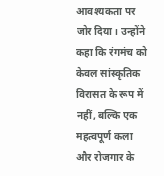आवश्यकता पर जोर दिया। उन्होंने कहा कि रंगमंच को केवल सांस्कृतिक विरासत के रूप में नहीं, बल्कि एक महत्वपूर्ण कला और रोजगार के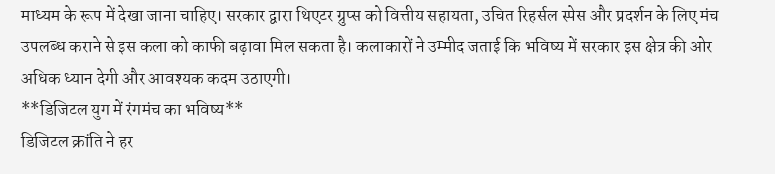माध्यम के रूप में देखा जाना चाहिए। सरकार द्वारा थिएटर ग्रुप्स को वित्तीय सहायता, उचित रिहर्सल स्पेस और प्रदर्शन के लिए मंच उपलब्ध कराने से इस कला को काफी बढ़ावा मिल सकता है। कलाकारों ने उम्मीद जताई कि भविष्य में सरकार इस क्षेत्र की ओर अधिक ध्यान देगी और आवश्यक कदम उठाएगी।
**डिजिटल युग में रंगमंच का भविष्य**
डिजिटल क्रांति ने हर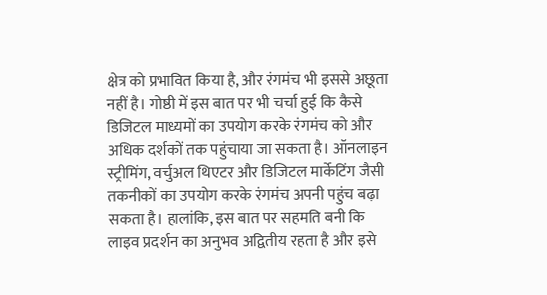क्षेत्र को प्रभावित किया है, और रंगमंच भी इससे अछूता नहीं है। गोष्ठी में इस बात पर भी चर्चा हुई कि कैसे डिजिटल माध्यमों का उपयोग करके रंगमंच को और अधिक दर्शकों तक पहुंचाया जा सकता है। ऑनलाइन स्ट्रीमिंग, वर्चुअल थिएटर और डिजिटल मार्केटिंग जैसी तकनीकों का उपयोग करके रंगमंच अपनी पहुंच बढ़ा सकता है। हालांकि, इस बात पर सहमति बनी कि लाइव प्रदर्शन का अनुभव अद्वितीय रहता है और इसे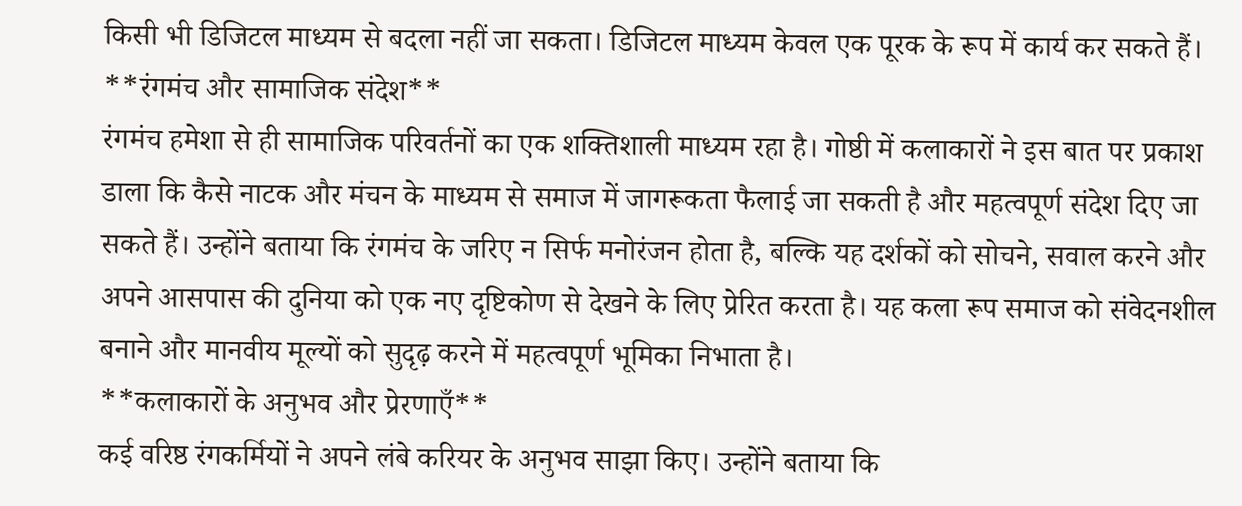किसी भी डिजिटल माध्यम से बदला नहीं जा सकता। डिजिटल माध्यम केवल एक पूरक के रूप में कार्य कर सकते हैं।
**रंगमंच और सामाजिक संदेश**
रंगमंच हमेशा से ही सामाजिक परिवर्तनों का एक शक्तिशाली माध्यम रहा है। गोष्ठी में कलाकारों ने इस बात पर प्रकाश डाला कि कैसे नाटक और मंचन के माध्यम से समाज में जागरूकता फैलाई जा सकती है और महत्वपूर्ण संदेश दिए जा सकते हैं। उन्होंने बताया कि रंगमंच के जरिए न सिर्फ मनोरंजन होता है, बल्कि यह दर्शकों को सोचने, सवाल करने और अपने आसपास की दुनिया को एक नए दृष्टिकोण से देखने के लिए प्रेरित करता है। यह कला रूप समाज को संवेदनशील बनाने और मानवीय मूल्यों को सुदृढ़ करने में महत्वपूर्ण भूमिका निभाता है।
**कलाकारों के अनुभव और प्रेरणाएँ**
कई वरिष्ठ रंगकर्मियों ने अपने लंबे करियर के अनुभव साझा किए। उन्होंने बताया कि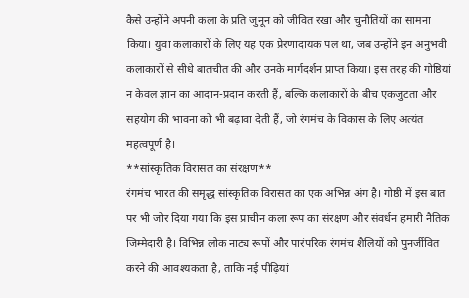कैसे उन्होंने अपनी कला के प्रति जुनून को जीवित रखा और चुनौतियों का सामना किया। युवा कलाकारों के लिए यह एक प्रेरणादायक पल था, जब उन्होंने इन अनुभवी कलाकारों से सीधे बातचीत की और उनके मार्गदर्शन प्राप्त किया। इस तरह की गोष्ठियां न केवल ज्ञान का आदान-प्रदान करती हैं, बल्कि कलाकारों के बीच एकजुटता और सहयोग की भावना को भी बढ़ावा देती हैं, जो रंगमंच के विकास के लिए अत्यंत महत्वपूर्ण है।
**सांस्कृतिक विरासत का संरक्षण**
रंगमंच भारत की समृद्ध सांस्कृतिक विरासत का एक अभिन्न अंग है। गोष्ठी में इस बात पर भी जोर दिया गया कि इस प्राचीन कला रूप का संरक्षण और संवर्धन हमारी नैतिक जिम्मेदारी है। विभिन्न लोक नाट्य रूपों और पारंपरिक रंगमंच शैलियों को पुनर्जीवित करने की आवश्यकता है, ताकि नई पीढ़ियां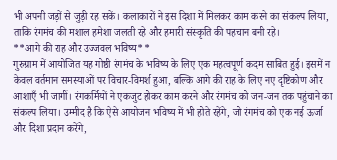भी अपनी जड़ों से जुड़ी रह सकें। कलाकारों ने इस दिशा में मिलकर काम करने का संकल्प लिया, ताकि रंगमंच की मशाल हमेशा जलती रहे और हमारी संस्कृति की पहचान बनी रहे।
**आगे की राह और उज्जवल भविष्य**
गुरुग्राम में आयोजित यह गोष्ठी रंगमंच के भविष्य के लिए एक महत्वपूर्ण कदम साबित हुई। इसमें न केवल वर्तमान समस्याओं पर विचार-विमर्श हुआ, बल्कि आगे की राह के लिए नए दृष्टिकोण और आशाएँ भी जागीं। रंगकर्मियों ने एकजुट होकर काम करने और रंगमंच को जन-जन तक पहुंचाने का संकल्प लिया। उम्मीद है कि ऐसे आयोजन भविष्य में भी होते रहेंगे, जो रंगमंच को एक नई ऊर्जा और दिशा प्रदान करेंगे,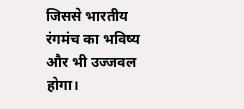जिससे भारतीय रंगमंच का भविष्य और भी उज्जवल होगा।